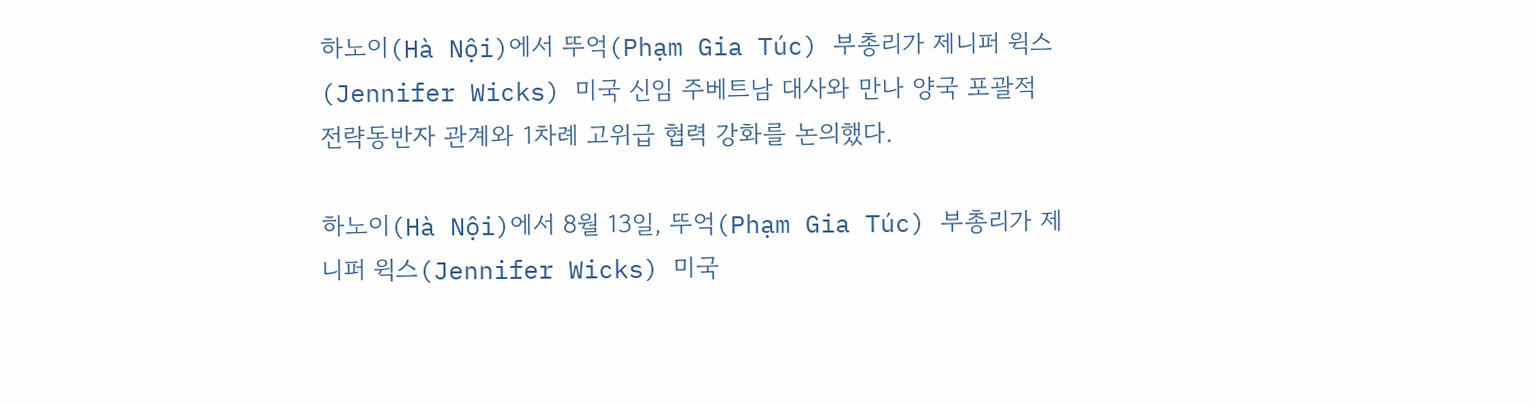하노이(Hà Nội)에서 뚜억(Phạm Gia Túc) 부총리가 제니퍼 윅스(Jennifer Wicks) 미국 신임 주베트남 대사와 만나 양국 포괄적 전략동반자 관계와 1차례 고위급 협력 강화를 논의했다.

하노이(Hà Nội)에서 8월 13일, 뚜억(Phạm Gia Túc) 부총리가 제니퍼 윅스(Jennifer Wicks) 미국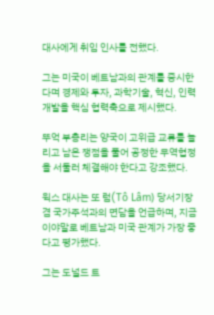대사에게 취임 인사를 전했다.

그는 미국이 베트남과의 관계를 중시한다며 경제와 투자, 과학기술, 혁신, 인력개발을 핵심 협력축으로 제시했다.

뚜억 부총리는 양국이 고위급 교류를 늘리고 남은 쟁점을 풀어 공정한 무역협정을 서둘러 체결해야 한다고 강조했다.

윅스 대사는 또 럼(Tô Lâm) 당서기장 겸 국가주석과의 면담을 언급하며, 지금이야말로 베트남과 미국 관계가 가장 좋다고 평가했다.

그는 도널드 트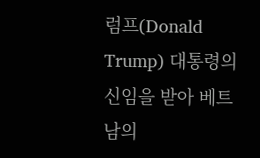럼프(Donald Trump) 대통령의 신임을 받아 베트남의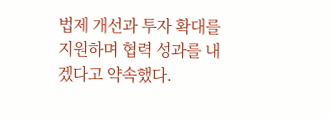법제 개선과 투자 확대를 지원하며 협력 성과를 내겠다고 약속했다.